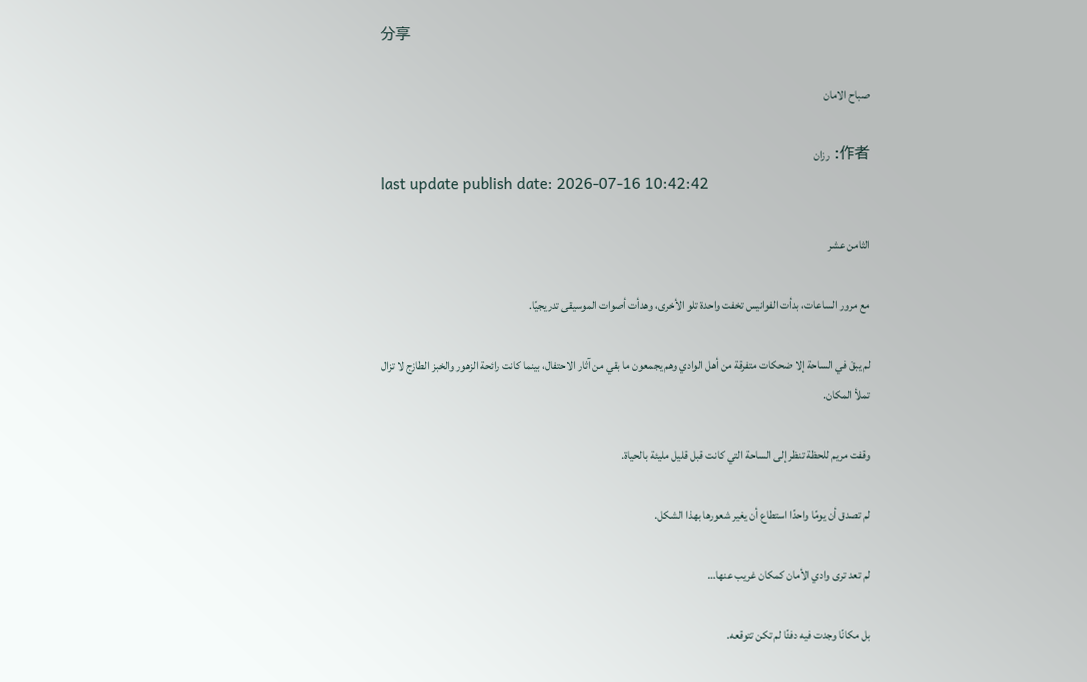分享

صباح الامان

作者: رزان
last update publish date: 2026-07-16 10:42:42

الثامن عشر

مع مرور الساعات، بدأت الفوانيس تخفت واحدة تلو الأخرى، وهدأت أصوات الموسيقى تدريجيًا.

لم يبقَ في الساحة إلا ضحكات متفرقة من أهل الوادي وهم يجمعون ما بقي من آثار الاحتفال، بينما كانت رائحة الزهور والخبز الطازج لا تزال تملأ المكان.

وقفت مريم للحظة تنظر إلى الساحة التي كانت قبل قليل مليئة بالحياة.

لم تصدق أن يومًا واحدًا استطاع أن يغير شعورها بهذا الشكل.

لم تعد ترى وادي الأمان كمكان غريب عنها…

بل مكانًا وجدت فيه دفئًا لم تكن تتوقعه.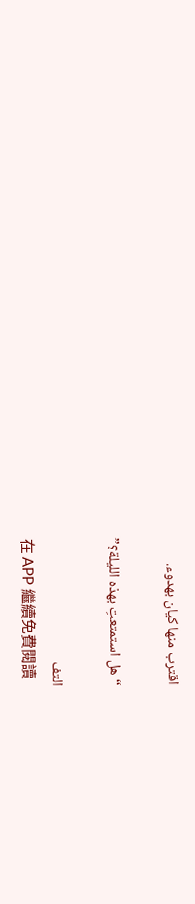اقترب منها كيان بهدوء.

“هل استمتعتِ بهذه الليلة؟”

التف
在 APP 繼續免費閱讀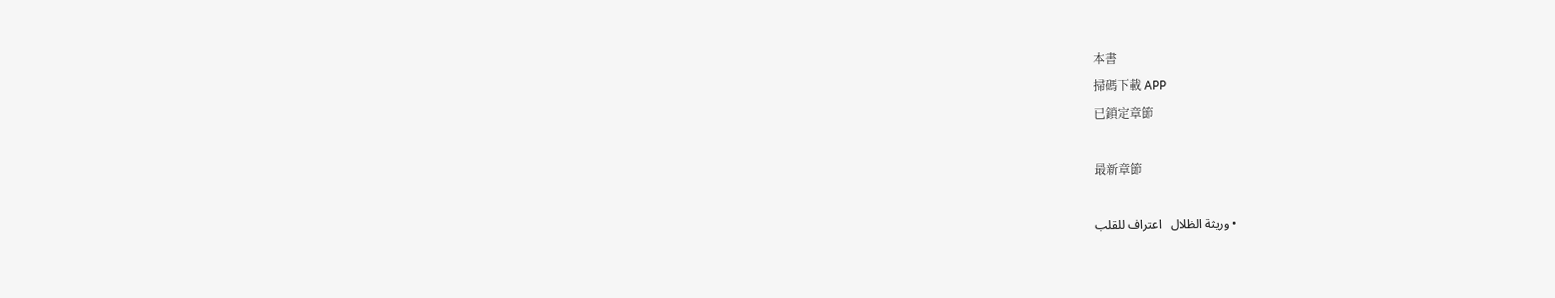本書
掃碼下載 APP
已鎖定章節

最新章節

  • وريثة الظلال   اعتراف للقلب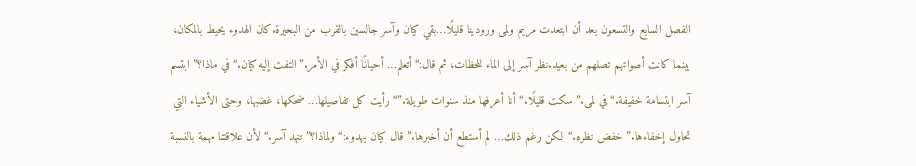الفصل السابع والتسعون بعد أن ابتعدت مريم ولمى ورودينا قليلًا…بقي كيان وآسر جالسين بالقرب من البحيرة.كان الهدوء يحيط بالمكان، بينما كانت أصواتهم تصلهم من بعيد.نظر آسر إلى الماء للحظات، ثم قال:“أتعلم… أحيانًا أفكر في الأمر.”التفت إليه كيان.“في ماذا؟”ابتسم آسر ابتسامة خفيفة.“في لمى.”سكت قليلًا.“أنا أعرفها منذ سنوات طويلة.”“رأيت كل تفاصيلها… ضحكها، غضبها، وحتى الأشياء التي تحاول إخفاءها.”خفض نظره.“لكن رغم ذلك… لم أستطع أن أخبرها.”قال كيان بهدوء:“ولماذا؟”تنهد آسر.“لأن علاقتنا مهمة بالنسبة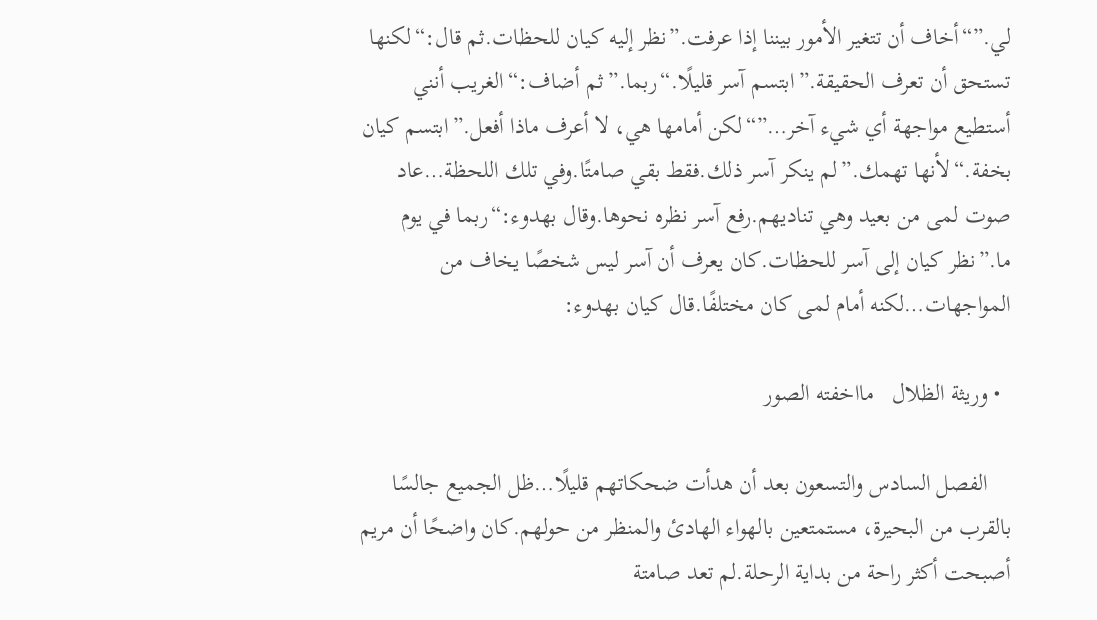لي.”“أخاف أن تتغير الأمور بيننا إذا عرفت.”نظر إليه كيان للحظات.ثم قال:“لكنها تستحق أن تعرف الحقيقة.”ابتسم آسر قليلًا.“ربما.”ثم أضاف:“الغريب أنني أستطيع مواجهة أي شيء آخر…”“لكن أمامها هي، لا أعرف ماذا أفعل.”ابتسم كيان بخفة.“لأنها تهمك.”لم ينكر آسر ذلك.فقط بقي صامتًا.وفي تلك اللحظة…عاد صوت لمى من بعيد وهي تناديهم.رفع آسر نظره نحوها.وقال بهدوء:“ربما في يوم ما.”نظر كيان إلى آسر للحظات.كان يعرف أن آسر ليس شخصًا يخاف من المواجهات…لكنه أمام لمى كان مختلفًا.قال كيان بهدوء:

  • وريثة الظلال   مااخفته الصور

    الفصل السادس والتسعون بعد أن هدأت ضحكاتهم قليلًا…ظل الجميع جالسًا بالقرب من البحيرة، مستمتعين بالهواء الهادئ والمنظر من حولهم.كان واضحًا أن مريم أصبحت أكثر راحة من بداية الرحلة.لم تعد صامتة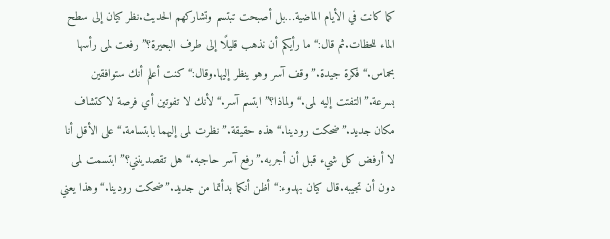كما كانت في الأيام الماضية…بل أصبحت تبتسم وتشاركهم الحديث.نظر كيان إلى سطح الماء للحظات.ثم قال:“ما رأيكم أن نذهب قليلًا إلى طرف البحيرة؟”رفعت لمى رأسها بحماس.“فكرة جيدة.”وقف آسر وهو ينظر إليها.وقال:“كنت أعلم أنك ستوافقين بسرعة.”التفتت إليه لمى.“ولماذا؟”ابتسم آسر.“لأنك لا تفوتين أي فرصة لاكتشاف مكان جديد.”ضحكت رودينا.“هذه حقيقة.”نظرت لمى إليهما بابتسامة.“على الأقل أنا لا أرفض كل شيء قبل أن أجربه.”رفع آسر حاجبه.“هل تقصدينني؟”ابتسمت لمى دون أن تجيبه.قال كيان بهدوء:“أظن أنكما بدأتما من جديد.”ضحكت رودينا.“وهذا يعني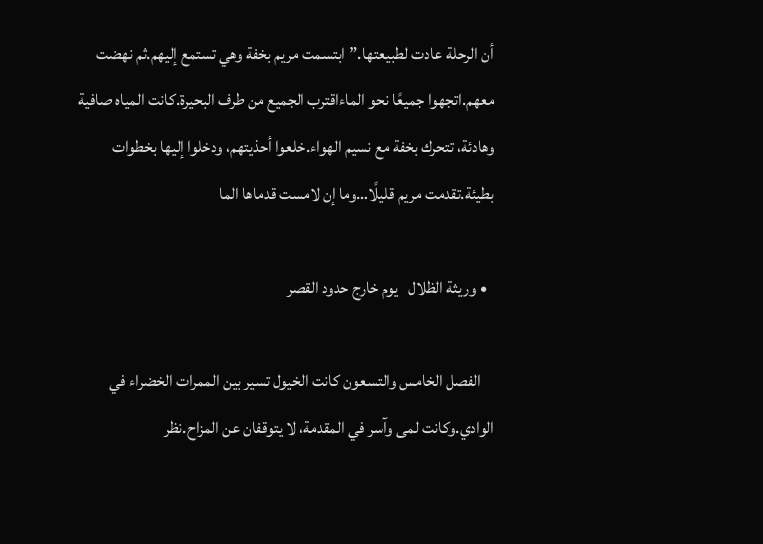أن الرحلة عادت لطبيعتها.”ابتسمت مريم بخفة وهي تستمع إليهم.ثم نهضت معهم.اتجهوا جميعًا نحو الماءاقترب الجميع من طرف البحيرة.كانت المياه صافية وهادئة، تتحرك بخفة مع نسيم الهواء.خلعوا أحذيتهم، ودخلوا إليها بخطوات بطيئة.تقدمت مريم قليلًا…وما إن لامست قدماها الما

  • وريثة الظلال   يوم خارج حدود القصر

    الفصل الخامس والتسعون كانت الخيول تسير بين الممرات الخضراء في الوادي.وكانت لمى وآسر في المقدمة، لا يتوقفان عن المزاح.نظر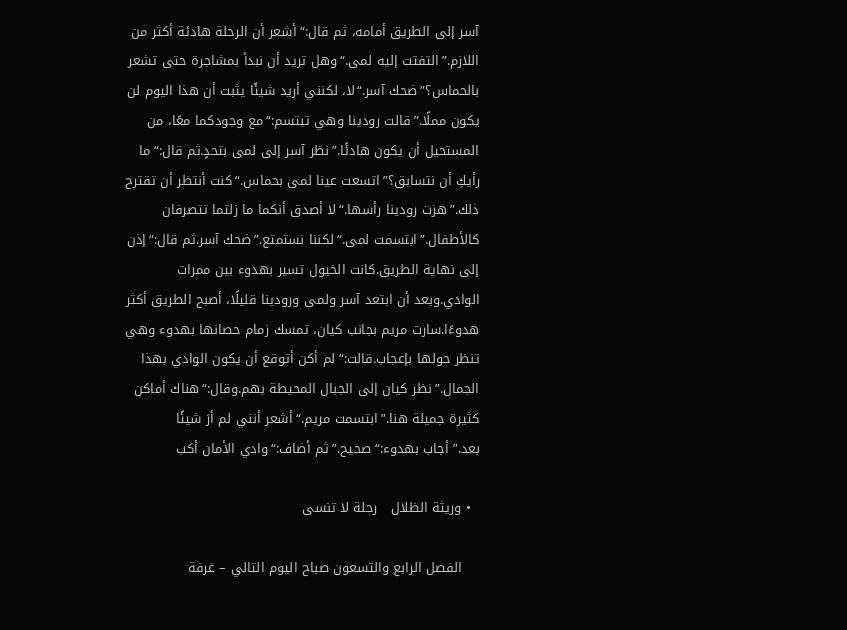آسر إلى الطريق أمامه، ثم قال:“أشعر أن الرحلة هادئة أكثر من اللازم.”التفتت إليه لمى.“وهل تريد أن نبدأ بمشاجرة حتى تشعر بالحماس؟”ضحك آسر.“لا، لكنني أريد شيئًا يثبت أن هذا اليوم لن يكون مملًا.”قالت رودينا وهي تبتسم:“مع وجودكما معًا، من المستحيل أن يكون هادئًا.”نظر آسر إلى لمى بتحدٍ.ثم قال:“ما رأيكِ أن نتسابق؟”اتسعت عينا لمى بحماس.“كنت أنتظر أن تقترح ذلك.”هزت رودينا رأسها.“لا أصدق أنكما ما زلتما تتصرفان كالأطفال.”ابتسمت لمى.“لكننا نستمتع.”ضحك آسر.ثم قال:“إذن إلى نهاية الطريق.كانت الخيول تسير بهدوء بين ممرات الوادي.وبعد أن ابتعد آسر ولمى ورودينا قليلًا، أصبح الطريق أكثر هدوءًا.سارت مريم بجانب كيان، تمسك زمام حصانها بهدوء وهي تنظر حولها بإعجاب.قالت:“لم أكن أتوقع أن يكون الوادي بهذا الجمال.”نظر كيان إلى الجبال المحيطة بهم.وقال:“هناك أماكن كثيرة جميلة هنا.”ابتسمت مريم.“أشعر أنني لم أرَ شيئًا بعد.”أجاب بهدوء:“صحيح.”ثم أضاف:“وادي الأمان أكب

  • وريثة الظلال   رحلة لا تنسى

    الفصل الرابع والتسعون صباح اليوم التالي – غرفة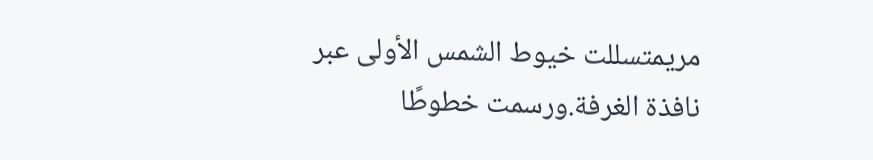مريمتسللت خيوط الشمس الأولى عبر نافذة الغرفة.ورسمت خطوطًا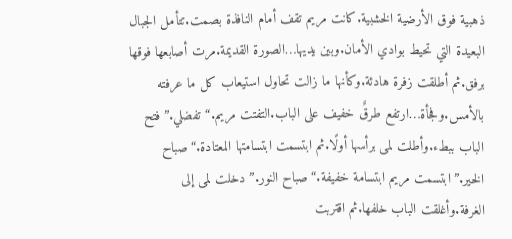ذهبية فوق الأرضية الخشبية.كانت مريم تقف أمام النافذة بصمت.تتأمل الجبال البعيدة التي تحيط بوادي الأمان.وبين يديها…الصورة القديمة.مرت أصابعها فوقها برفق.ثم أطلقت زفرة هادئة.وكأنها ما زالت تحاول استيعاب كل ما عرفته بالأمس.وفجأة…ارتفع طرقٌ خفيف على الباب.التفتت مريم.“تفضلي.”فتح الباب ببطء.وأطلت لمى برأسها أولًا.ثم ابتسمت ابتسامتها المعتادة.“صباح الخير.”ابتسمت مريم ابتسامة خفيفة.“صباح النور.”دخلت لمى إلى الغرفة.وأغلقت الباب خلفها.ثم اقتربت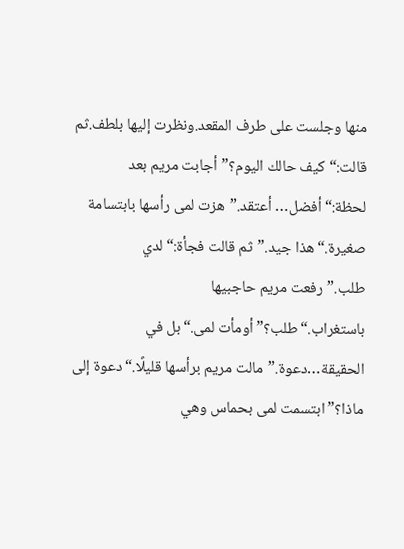منها وجلست على طرف المقعد.ونظرت إليها بلطف.ثم قالت:“كيف حالك اليوم؟”أجابت مريم بعد لحظة:“أفضل… أعتقد.”هزت لمى رأسها بابتسامة صغيرة.“هذا جيد.”ثم قالت فجأة:“لدي طلب.”رفعت مريم حاجبيها باستغراب.“طلب؟”أومأت لمى.“بل في الحقيقة…دعوة.”مالت مريم برأسها قليلًا.“دعوة إلى ماذا؟”ابتسمت لمى بحماس وهي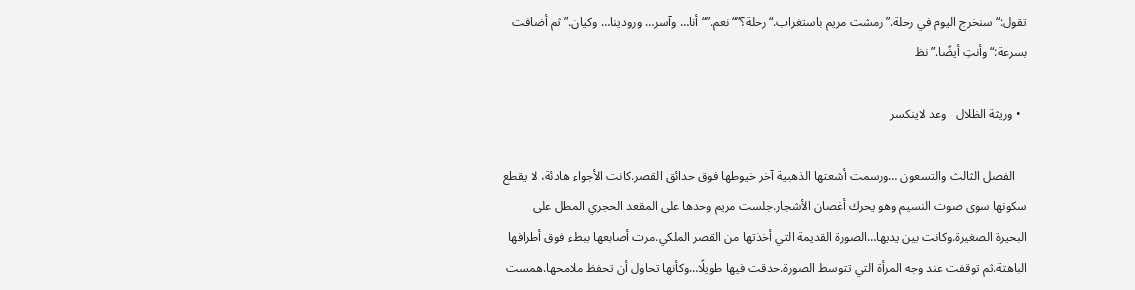تقول:“سنخرج اليوم في رحلة.”رمشت مريم باستغراب.“رحلة؟”“نعم.”“أنا… وآسر… ورودينا… وكيان.”ثم أضافت بسرعة:“وأنتِ أيضًا.”نظ

  • وريثة الظلال   وعد لاينكسر

    الفصل الثالث والتسعون …ورسمت أشعتها الذهبية آخر خيوطها فوق حدائق القصر.كانت الأجواء هادئة، لا يقطع سكونها سوى صوت النسيم وهو يحرك أغصان الأشجار.جلست مريم وحدها على المقعد الحجري المطل على البحيرة الصغيرة.وكانت بين يديها…الصورة القديمة التي أخذتها من القصر الملكي.مرت أصابعها ببطء فوق أطرافها الباهتة.ثم توقفت عند وجه المرأة التي تتوسط الصورة.حدقت فيها طويلًا…وكأنها تحاول أن تحفظ ملامحها.همست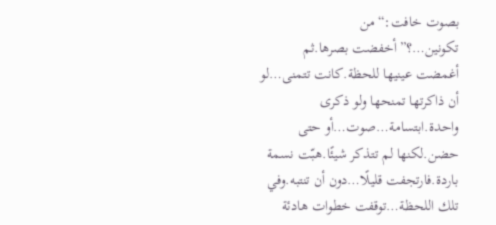بصوت خافت:“من تكونين…؟”أخفضت بصرها.ثم أغمضت عينيها للحظة.كانت تتمنى…لو أن ذاكرتها تمنحها ولو ذكرى واحدة.ابتسامة…صوت…أو حتى حضن.لكنها لم تتذكر شيئًا.هبّت نسمة باردة.فارتجفت قليلًا…دون أن تنتبه.وفي تلك اللحظة…توقفت خطوات هادئة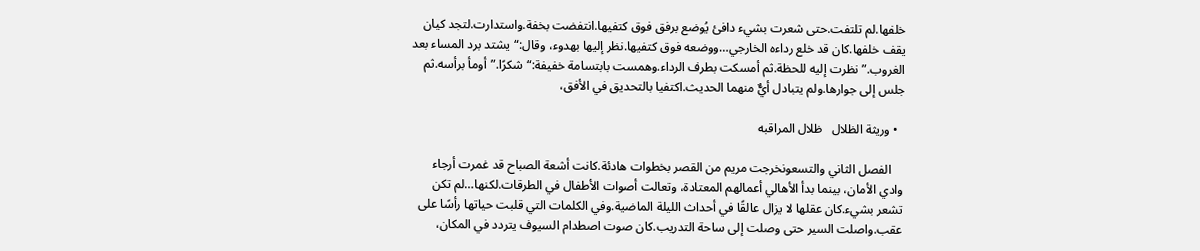خلفها.لم تلتفت.حتى شعرت بشيء دافئ يُوضع برفق فوق كتفيها.انتفضت بخفة.واستدارت.لتجد كيان يقف خلفها.كان قد خلع رداءه الخارجي…ووضعه فوق كتفيها.نظر إليها بهدوء، وقال:“يشتد برد المساء بعد الغروب.”نظرت إليه للحظة.ثم أمسكت بطرف الرداء.وهمست بابتسامة خفيفة:“شكرًا.”أومأ برأسه.ثم جلس إلى جوارها.ولم يتبادل أيٌّ منهما الحديث.اكتفيا بالتحديق في الأفق،

  • وريثة الظلال   ظلال المراقبه

    الفصل الثاني والتسعونخرجت مريم من القصر بخطوات هادئة.كانت أشعة الصباح قد غمرت أرجاء وادي الأمان، بينما بدأ الأهالي أعمالهم المعتادة، وتعالت أصوات الأطفال في الطرقات.لكنها…لم تكن تشعر بشيء.كان عقلها لا يزال عالقًا في أحداث الليلة الماضية.وفي الكلمات التي قلبت حياتها رأسًا على عقب.واصلت السير حتى وصلت إلى ساحة التدريب.كان صوت اصطدام السيوف يتردد في المكان،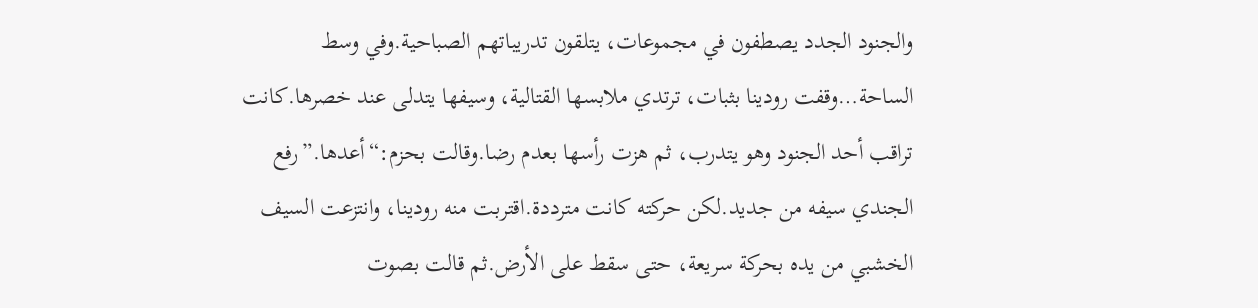والجنود الجدد يصطفون في مجموعات، يتلقون تدريباتهم الصباحية.وفي وسط الساحة…وقفت رودينا بثبات، ترتدي ملابسها القتالية، وسيفها يتدلى عند خصرها.كانت تراقب أحد الجنود وهو يتدرب، ثم هزت رأسها بعدم رضا.وقالت بحزم:“أعدها.”رفع الجندي سيفه من جديد.لكن حركته كانت مترددة.اقتربت منه رودينا، وانتزعت السيف الخشبي من يده بحركة سريعة، حتى سقط على الأرض.ثم قالت بصوت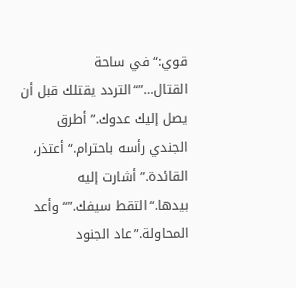قوي:“في ساحة القتال…”“التردد يقتلك قبل أن يصل إليك عدوك.”أطرق الجندي رأسه باحترام.“أعتذر، القائدة.”أشارت إليه بيدها.“التقط سيفك.”“وأعد المحاولة.”عاد الجنود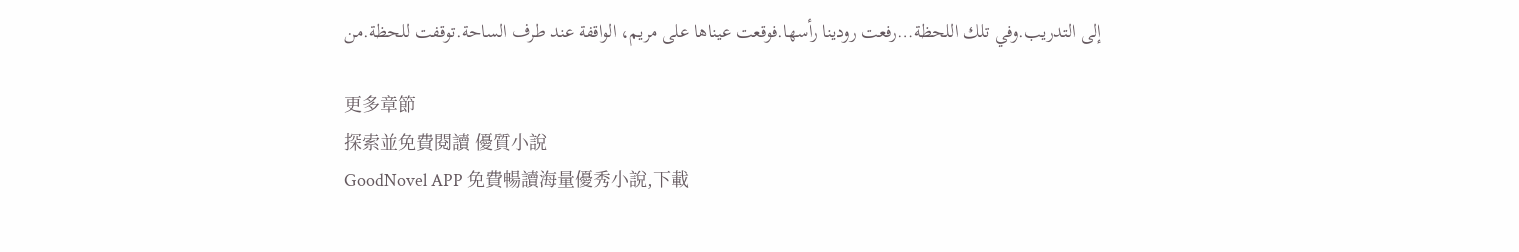إلى التدريب.وفي تلك اللحظة…رفعت رودينا رأسها.فوقعت عيناها على مريم، الواقفة عند طرف الساحة.توقفت للحظة.من

更多章節
探索並免費閱讀 優質小說
GoodNovel APP 免費暢讀海量優秀小說,下載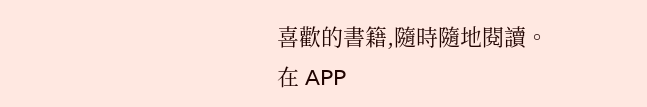喜歡的書籍,隨時隨地閱讀。
在 APP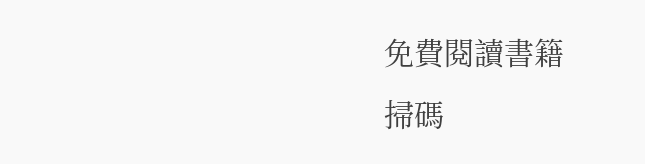免費閱讀書籍
掃碼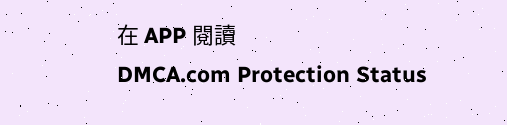在 APP 閱讀
DMCA.com Protection Status